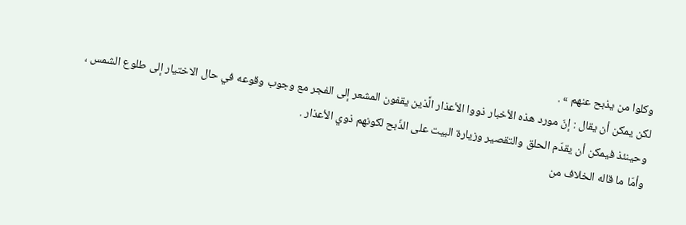وكلوا من يذبح عنهم » .
لكن يمكن أن يقال : إنّ مورد هذه الأخبار ذووا الأعذار الَّذين يقفون المشعر إلى الفجر مع وجوب وقوعه في حال الاختيار إلى طلوع الشمس ، وحينئذ فيمكن أن يقدّم الحلق والتقصير وزيارة البيت على الذّبح لكونهم ذوي الأعذار .
وأمّا ما قاله الخلاف من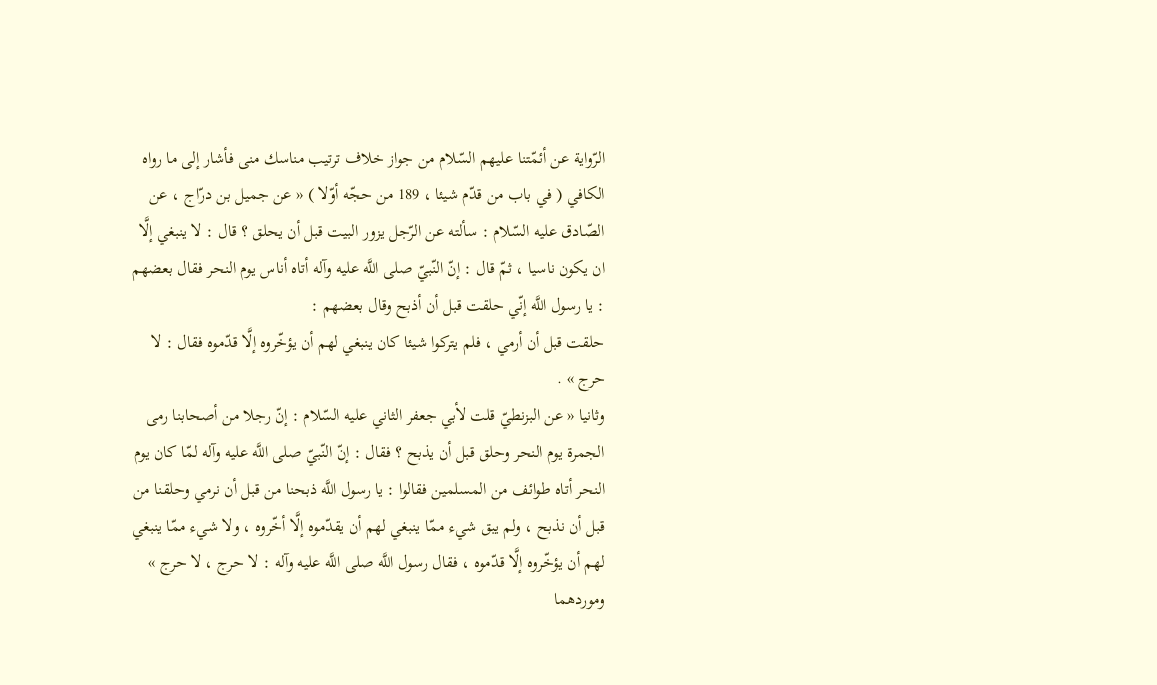الرّواية عن أئمّتنا عليهم السّلام من جواز خلاف ترتيب مناسك منى فأشار إلى ما رواه الكافي ( في باب من قدّم شيئا ، 189 من حجّه أوّلا ) « عن جميل بن درّاج ، عن الصّادق عليه السّلام : سألته عن الرّجل يزور البيت قبل أن يحلق ؟ قال : لا ينبغي إلَّا ان يكون ناسيا ، ثمّ قال : إنّ النّبيّ صلى اللَّه عليه وآله أتاه أناس يوم النحر فقال بعضهم : يا رسول اللَّه إنّي حلقت قبل أن أذبح وقال بعضهم :
حلقت قبل أن أرمي ، فلم يتركوا شيئا كان ينبغي لهم أن يؤخّروه إلَّا قدّموه فقال : لا حرج » .
وثانيا « عن البزنطيّ قلت لأبي جعفر الثاني عليه السّلام : إنّ رجلا من أصحابنا رمى الجمرة يوم النحر وحلق قبل أن يذبح ؟ فقال : إنّ النّبيّ صلى اللَّه عليه وآله لمّا كان يوم النحر أتاه طوائف من المسلمين فقالوا : يا رسول اللَّه ذبحنا من قبل أن نرمي وحلقنا من قبل أن نذبح ، ولم يبق شيء ممّا ينبغي لهم أن يقدّموه إلَّا أخّروه ، ولا شيء ممّا ينبغي لهم أن يؤخّروه إلَّا قدّموه ، فقال رسول اللَّه صلى اللَّه عليه وآله : لا حرج ، لا حرج » وموردهما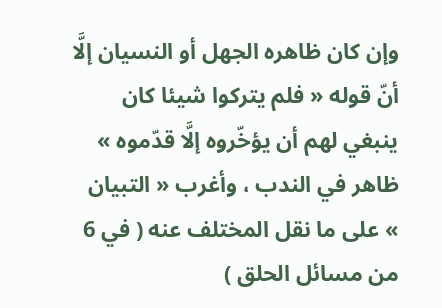وإن كان ظاهره الجهل أو النسيان إلَّا أنّ قوله « فلم يتركوا شيئا كان ينبغي لهم أن يؤخّروه إلَّا قدّموه » ظاهر في الندب ، وأغرب « التبيان » على ما نقل المختلف عنه ( في 6 من مسائل الحلق )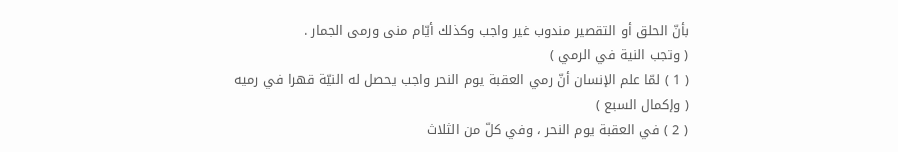بأنّ الحلق أو التقصير مندوب غير واجب وكذلك أيّام منى ورمى الجمار .
( وتجب النية في الرمي )
( 1 ) لمّا علم الإنسان أنّ رمي العقبة يوم النحر واجب يحصل له النيّة قهرا في رميه
( وإكمال السبع )
( 2 ) في العقبة يوم النحر ، وفي كلّ من الثلاث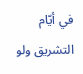في أيّام التشريق ولو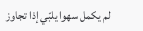لم يكمل سهوا يلبّي إذا تجاوز